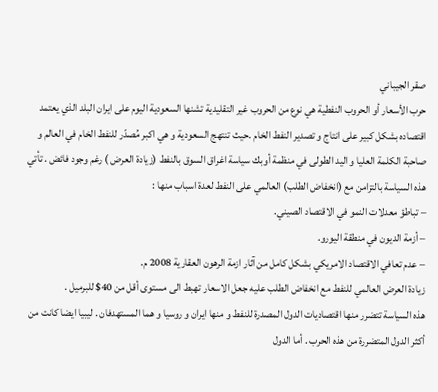صقر الجيباني
حرب الأسعار أو الحروب النفطية هي نوع من الحروب غير التقليدية تشنها السعودية اليوم على ايران البلد الذي يعتمد اقتصاده بشكل كبير على انتاج و تصدير النفط الخام .حيث تنتهج السعودية و هي اكبر مُصدّر للنفط الخام في العالم و صاحبة الكلمة العليا و اليد الطولى في منظمة أوبك سياسة اغراق السوق بالنفط (زيادة العرض ) رغم وجود فائض . تأتي هذه السياسة بالتزامن مع (انخفاض الطلب) العالمي على النفط لعدة اسباب منها :
– تباطؤ معدلات النمو في الاقتصاد الصيني.
– أزمة الديون في منطقة اليورو.
– عدم تعافي الاقتصاد الامريكي بشكل كامل من آثار ازمة الرهون العقارية 2008 م.
زيادة العرض العالمي للنفط مع انخفاض الطلب عليه جعل الاسعار تهبط الى مستوى أقل من 40$ للبرميل .
هذه السياسة تتضرر منها اقتصاديات الدول المصدرة للنفط و منها ايران و روسيا و هما المستهدفان . ليبيا ايضا كانت من أكثر الدول المتضررة من هذه الحرب . أما الدول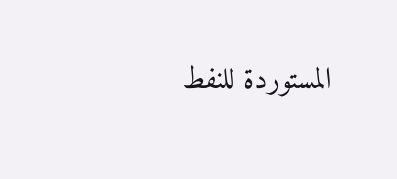المستوردة للنفط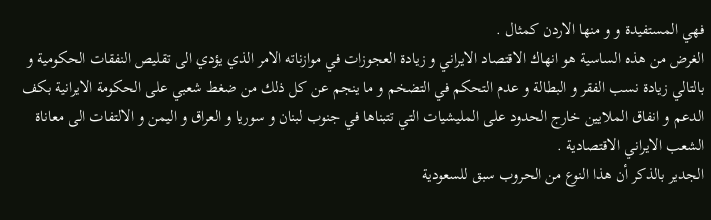فهي المستفيدة و و منها الاردن كمثال .
الغرض من هذه الساسية هو انهاك الاقتصاد الايراني و زيادة العجوزات في موازناته الامر الذي يؤدي الى تقليص النفقات الحكومية و بالتالي زيادة نسب الفقر و البطالة و عدم التحكم في التضخم و ما ينجم عن كل ذلك من ضغط شعبي على الحكومة الايرانية بكف الدعم و انفاق الملايين خارج الحدود على المليشيات التي تتبناها في جنوب لبنان و سوريا و العراق و اليمن و الالتفات الى معاناة الشعب الايراني الاقتصادية .
الجدير بالذكر أن هذا النوع من الحروب سبق للسعودية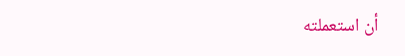أن استعملته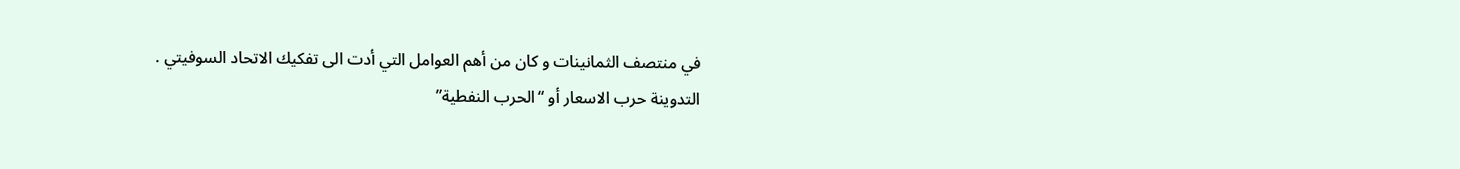في منتصف الثمانينات و كان من أهم العوامل التي أدت الى تفكيك الاتحاد السوفيتي .
التدوينة حرب الاسعار أو “الحرب النفطية”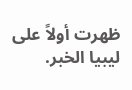ظهرت أولاً على ليبيا الخبر.